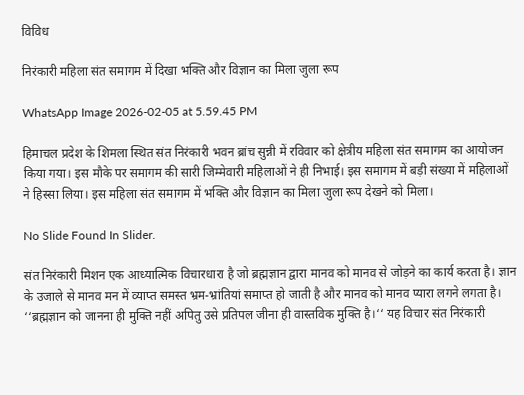विविध

निरंकारी महिला संत समागम में दिखा भक्ति और विज्ञान का मिला जुला रूप

WhatsApp Image 2026-02-05 at 5.59.45 PM

हिमाचल प्रदेश के शिमला स्थित संत निरंकारी भवन ब्रांच सुन्नी में रविवार को क्षेत्रीय महिला संत समागम का आयोजन किया गया। इस मौके पर समागम की सारी जिम्मेवारी महिलाओं ने ही निभाई। इस समागम में बड़ी संख्या में महिलाओं ने हिस्सा लिया। इस महिला संत समागम में भक्ति और विज्ञान का मिला जुला रूप देखने को मिला।

No Slide Found In Slider.

संत निरंकारी मिशन एक आध्यात्मिक विचारधारा है जो ब्रह्मज्ञान द्वारा मानव को मानव से जोड़ने का कार्य करता है। ज्ञान के उजाले से मानव मन में व्याप्त समस्त भ्रम-भ्रांतियां समाप्त हो जाती है और मानव को मानव प्यारा लगने लगता है। ‘‘ब्रह्मज्ञान को जानना ही मुक्ति नहीं अपितु उसे प्रतिपल जीना ही वास्तविक मुक्ति है।‘‘ यह विचार संत निरंकारी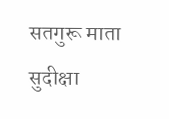सतगुरू माता सुदीक्षा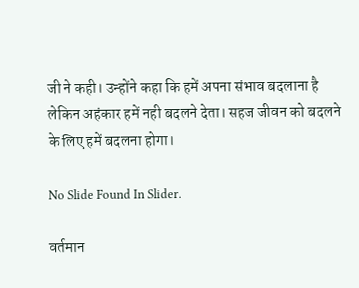जी ने कही। उन्होंने कहा कि हमें अपना संभाव बदलाना है लेकिन अहंकार हमें नही बदलने देता। सहज जीवन को बदलने के लिए हमें बदलना होगा।

No Slide Found In Slider.

वर्तमान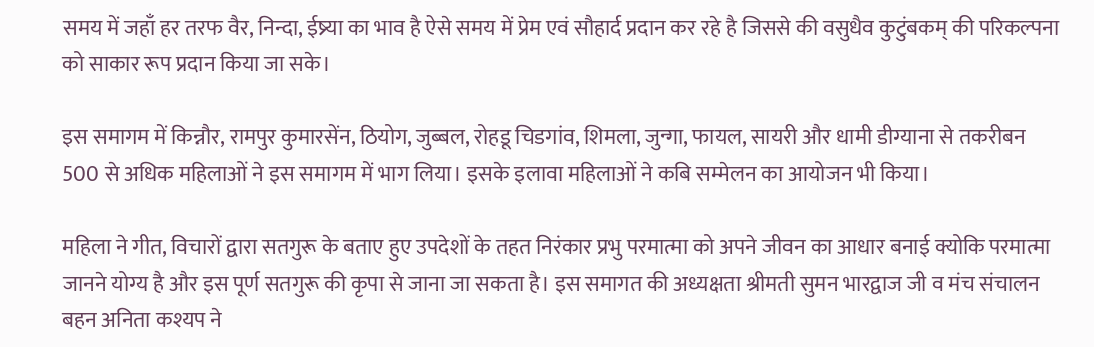समय में जहाँ हर तरफ वैर, निन्दा, ईष्र्या का भाव है ऐसे समय में प्रेम एवं सौहार्द प्रदान कर रहे है जिससे की वसुधैव कुटुंबकम् की परिकल्पना को साकार रूप प्रदान किया जा सके।

इस समागम में किन्नौर, रामपुर कुमारसेंन, ठियोग, जुब्बल, रोहडू चिडगांव, शिमला, जुन्गा, फायल, सायरी और धामी डीग्याना से तकरीबन 500 से अधिक महिलाओं ने इस समागम में भाग लिया। इसके इलावा महिलाओं ने कबि सम्मेलन का आयोजन भी किया।

महिला ने गीत, विचारों द्वारा सतगुरू के बताए हुए उपदेशों के तहत निरंकार प्रभु परमात्मा को अपने जीवन का आधार बनाई क्योकि परमात्मा जानने योग्य है और इस पूर्ण सतगुरू की कृपा से जाना जा सकता है। इस समागत की अध्यक्षता श्रीमती सुमन भारद्वाज जी व मंच संचालन बहन अनिता कश्यप ने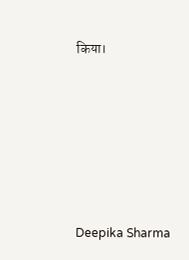किया।







Deepika Sharma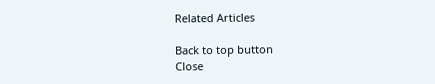Related Articles

Back to top button
Close